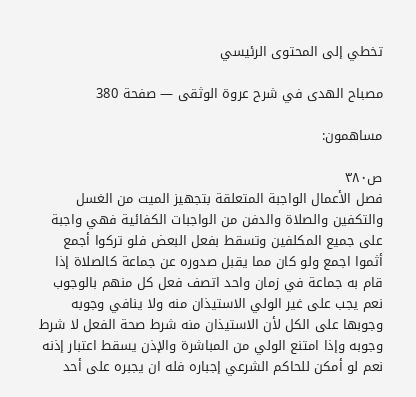تخطي إلى المحتوى الرئيسي

مصباح الهدى في شرح عروة الوثقى — صفحة 380

مساهمون:

ص٣٨٠
فصل الأعمال الواجبة المتعلقة بتجهيز الميت من الغسل والتكفين والصلاة والدفن من الواجبات الكفائية فهي واجبة على جميع المكلفين وتسقط بفعل البعض فلو تركوا أجمع أثموا اجمع ولو كان مما يقبل صدوره عن جماعة كالصلاة إذا قام به جماعة في زمان واحد اتصف فعل كل منهم بالوجوب نعم يجب على غير الولي الاستيذان منه ولا ينافي وجوبه وجوبها على الكل لأن الاستيذان منه شرط صحة الفعل لا شرط وجوبه وإذا امتنع الولي من المباشرة والإذن يسقط اعتبار إذنه نعم لو أمكن للحاكم الشرعي إجباره فله ان يجبره على أحد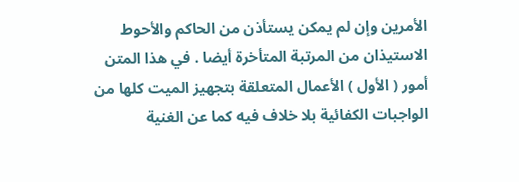الأمرين وإن لم يمكن يستأذن من الحاكم والأحوط الاستيذان من المرتبة المتأخرة أيضا . في هذا المتن أمور ( الأول ) الأعمال المتعلقة بتجهيز الميت كلها من الواجبات الكفائية بلا خلاف فيه كما عن الغنية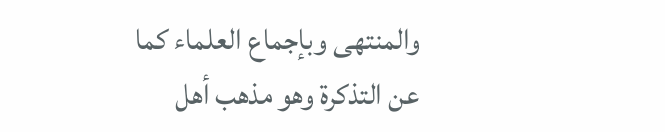والمنتهى وبإجماع العلماء كما عن التذكرة وهو مذهب أهل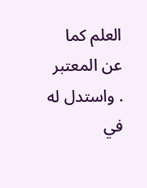العلم كما عن المعتبر . واستدل له في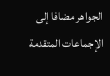الجواهر مضافا إلى الإجماعات المتقدمة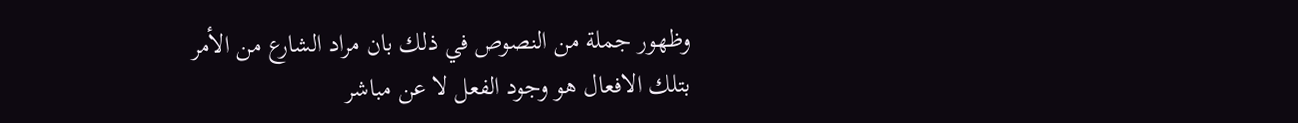وظهور جملة من النصوص في ذلك بان مراد الشارع من الأمر بتلك الافعال هو وجود الفعل لا عن مباشر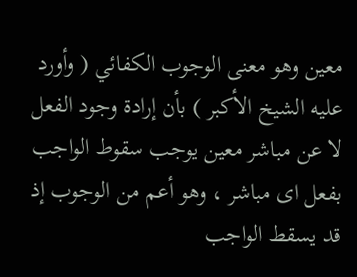معين وهو معنى الوجوب الكفائي ( وأورد عليه الشيخ الأكبر ) بأن إرادة وجود الفعل لا عن مباشر معين يوجب سقوط الواجب بفعل اى مباشر ، وهو أعم من الوجوب إذ قد يسقط الواجب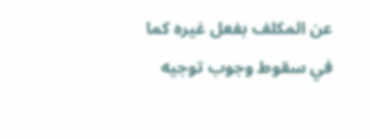عن المكلف بفعل غيره كما في سقوط وجوب توجيه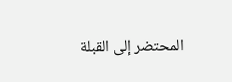المحتضر إلى القبلة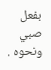بفعل صبي ونحوه .